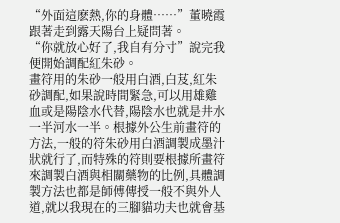“外面這麽熱,你的身體……”董曉霞跟著走到露天陽台上疑問著。
“你就放心好了,我自有分寸”說完我便開始調配紅朱砂。
畫符用的朱砂一般用白酒,白芨,紅朱砂調配,如果說時間緊急,可以用雄雞血或是陽陰水代替,陽陰水也就是井水一半河水一半。根據外公生前畫符的方法,一般的符朱砂用白酒調製成墨汁狀就行了,而特殊的符則要根據所畫符來調製白酒與相關藥物的比例,具體調製方法也都是師傅傳授一般不與外人道,就以我現在的三腳貓功夫也就會基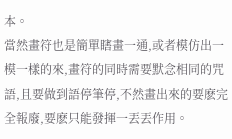本。
當然畫符也是簡單瞎畫一通,或者模仿出一模一樣的來,畫符的同時需要默念相同的咒語,且要做到語停筆停,不然畫出來的要麽完全報廢,要麽只能發揮一丟丟作用。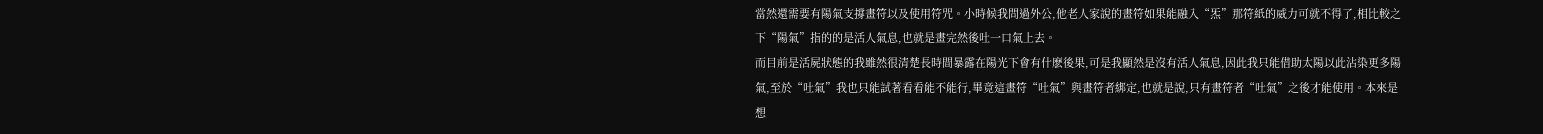當然還需要有陽氣支撐畫符以及使用符咒。小時候我問過外公,他老人家說的畫符如果能融入“炁”那符紙的威力可就不得了,相比較之下“陽氣”指的的是活人氣息,也就是畫完然後吐一口氣上去。
而目前是活屍狀態的我雖然很清楚長時間暴露在陽光下會有什麽後果,可是我顯然是沒有活人氣息,因此我只能借助太陽以此沾染更多陽氣,至於“吐氣”我也只能試著看看能不能行,畢竟這畫符“吐氣”與畫符者綁定,也就是說,只有畫符者“吐氣”之後才能使用。本來是想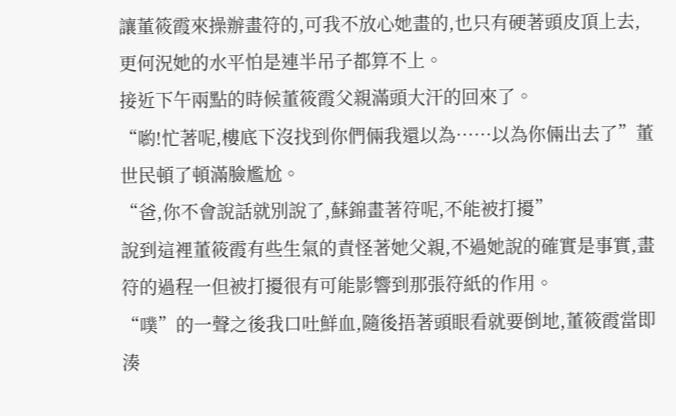讓董筱霞來操辦畫符的,可我不放心她畫的,也只有硬著頭皮頂上去,更何況她的水平怕是連半吊子都算不上。
接近下午兩點的時候董筱霞父親滿頭大汗的回來了。
“喲!忙著呢,樓底下沒找到你們倆我還以為……以為你倆出去了”董世民頓了頓滿臉尷尬。
“爸,你不會說話就別說了,蘇錦畫著符呢,不能被打擾”
說到這裡董筱霞有些生氣的責怪著她父親,不過她說的確實是事實,畫符的過程一但被打擾很有可能影響到那張符紙的作用。
“噗”的一聲之後我口吐鮮血,隨後捂著頭眼看就要倒地,董筱霞當即湊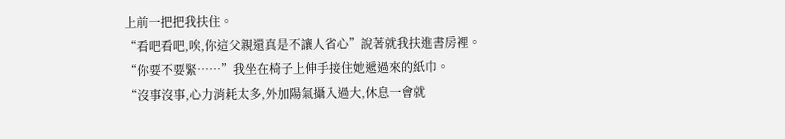上前一把把我扶住。
“看吧看吧,唉,你這父親還真是不讓人省心”說著就我扶進書房裡。
“你要不要緊……”我坐在椅子上伸手接住她遞過來的紙巾。
“沒事沒事,心力消耗太多,外加陽氣攝入過大,休息一會就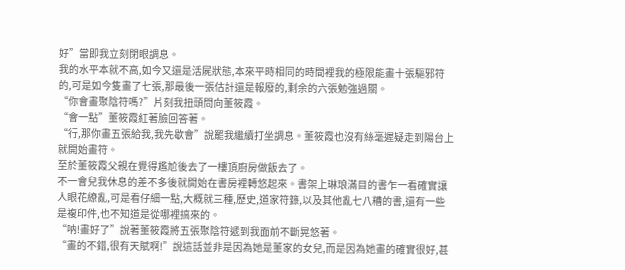好”當即我立刻閉眼調息。
我的水平本就不高,如今又還是活屍狀態,本來平時相同的時間裡我的極限能畫十張驅邪符的,可是如今隻畫了七張,那最後一張估計還是報廢的,剩余的六張勉強過關。
“你會畫聚陰符嗎?”片刻我扭頭問向董筱霞。
“會一點”董筱霞紅著臉回答著。
“行,那你畫五張給我,我先歇會”說罷我繼續打坐調息。董筱霞也沒有絲毫遲疑走到陽台上就開始畫符。
至於董筱霞父親在覺得尷尬後去了一樓頂廚房做飯去了。
不一會兒我休息的差不多後就開始在書房裡轉悠起來。書架上琳琅滿目的書乍一看確實讓人眼花繚亂,可是看仔細一點,大概就三種,歷史,道家符籙,以及其他亂七八糟的書,還有一些是複印件,也不知道是從哪裡搞來的。
“呐!畫好了”說著董筱霞將五張聚陰符遞到我面前不斷晃悠著。
“畫的不錯,很有天賦啊!”說這話並非是因為她是董家的女兒,而是因為她畫的確實很好,甚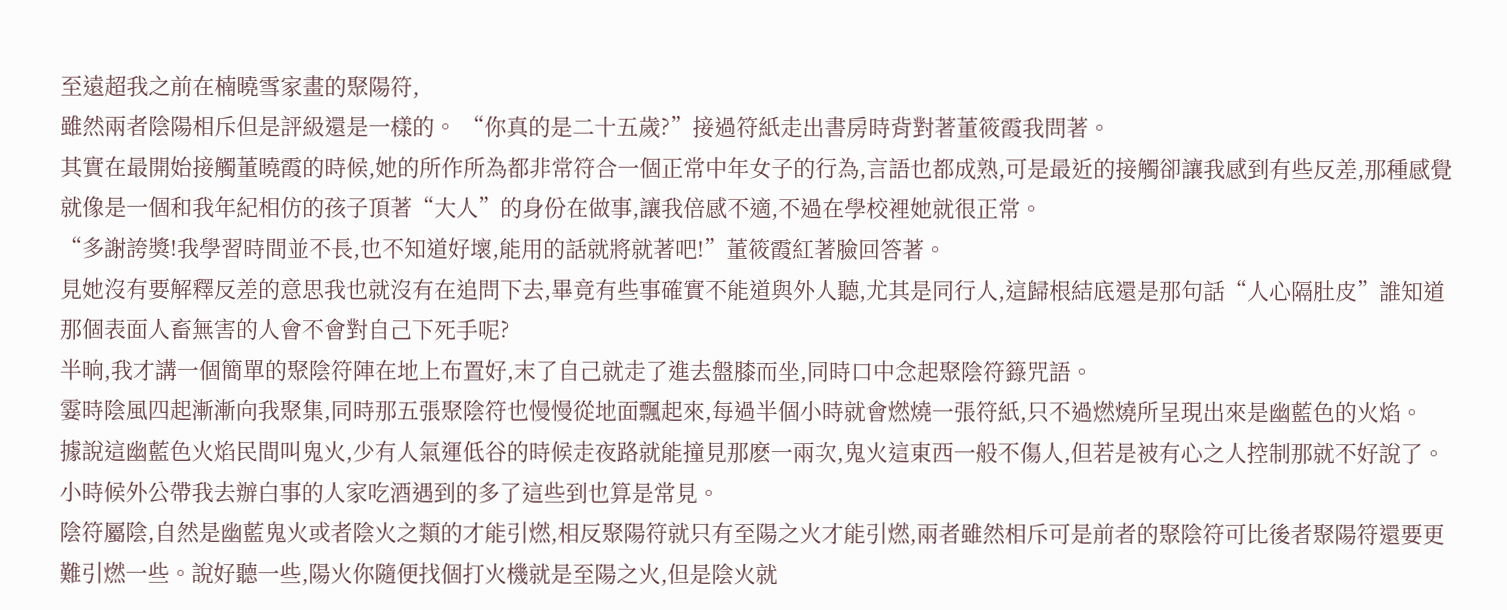至遠超我之前在楠曉雪家畫的聚陽符,
雖然兩者陰陽相斥但是評級還是一樣的。 “你真的是二十五歲?”接過符紙走出書房時背對著董筱霞我問著。
其實在最開始接觸董曉霞的時候,她的所作所為都非常符合一個正常中年女子的行為,言語也都成熟,可是最近的接觸卻讓我感到有些反差,那種感覺就像是一個和我年紀相仿的孩子頂著“大人”的身份在做事,讓我倍感不適,不過在學校裡她就很正常。
“多謝誇獎!我學習時間並不長,也不知道好壞,能用的話就將就著吧!”董筱霞紅著臉回答著。
見她沒有要解釋反差的意思我也就沒有在追問下去,畢竟有些事確實不能道與外人聽,尤其是同行人,這歸根結底還是那句話“人心隔肚皮”誰知道那個表面人畜無害的人會不會對自己下死手呢?
半晌,我才講一個簡單的聚陰符陣在地上布置好,末了自己就走了進去盤膝而坐,同時口中念起聚陰符籙咒語。
霎時陰風四起漸漸向我聚集,同時那五張聚陰符也慢慢從地面飄起來,每過半個小時就會燃燒一張符紙,只不過燃燒所呈現出來是幽藍色的火焰。
據說這幽藍色火焰民間叫鬼火,少有人氣運低谷的時候走夜路就能撞見那麽一兩次,鬼火這東西一般不傷人,但若是被有心之人控制那就不好說了。小時候外公帶我去辦白事的人家吃酒遇到的多了這些到也算是常見。
陰符屬陰,自然是幽藍鬼火或者陰火之類的才能引燃,相反聚陽符就只有至陽之火才能引燃,兩者雖然相斥可是前者的聚陰符可比後者聚陽符還要更難引燃一些。說好聽一些,陽火你隨便找個打火機就是至陽之火,但是陰火就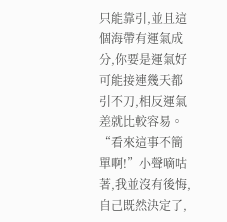只能靠引,並且這個海帶有運氣成分,你要是運氣好可能接連幾天都引不刀,相反運氣差就比較容易。
“看來這事不簡單啊!”小聲嘀咕著,我並沒有後悔,自己既然決定了,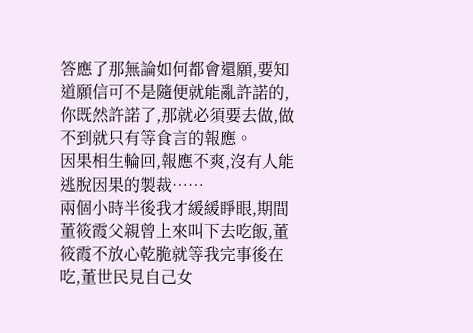答應了那無論如何都會還願,要知道願信可不是隨便就能亂許諾的,你既然許諾了,那就必須要去做,做不到就只有等食言的報應。
因果相生輪回,報應不爽,沒有人能逃脫因果的製裁……
兩個小時半後我才緩緩睜眼,期間董筱霞父親曾上來叫下去吃飯,董筱霞不放心乾脆就等我完事後在吃,董世民見自己女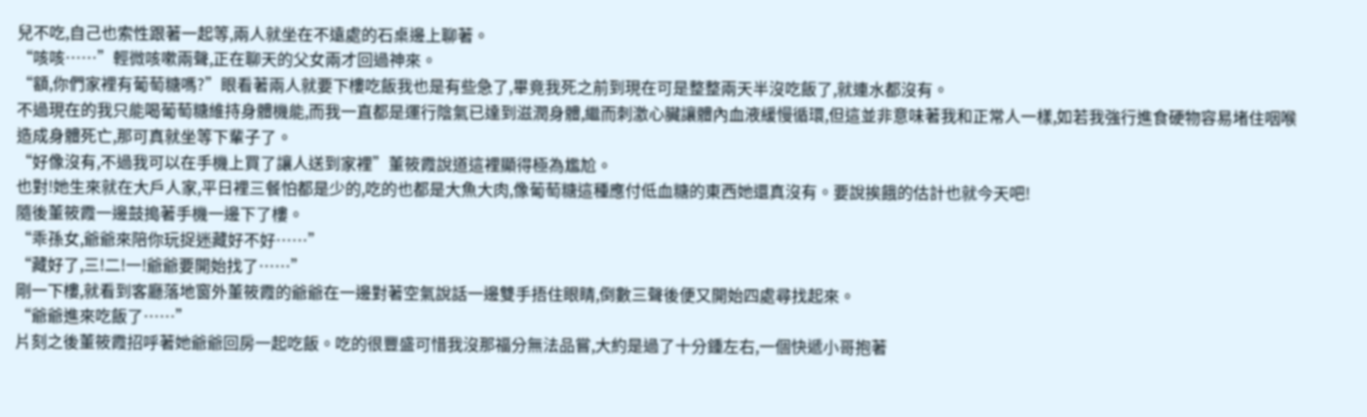兒不吃,自己也索性跟著一起等,兩人就坐在不遠處的石桌邊上聊著。
“咳咳……”輕微咳嗽兩聲,正在聊天的父女兩才回過神來。
“額,你們家裡有葡萄糖嗎?”眼看著兩人就要下樓吃飯我也是有些急了,畢竟我死之前到現在可是整整兩天半沒吃飯了,就連水都沒有。
不過現在的我只能喝葡萄糖維持身體機能,而我一直都是運行陰氣已達到滋潤身體,繼而刺激心臟讓體內血液緩慢循環,但這並非意味著我和正常人一樣,如若我強行進食硬物容易堵住咽喉造成身體死亡,那可真就坐等下輩子了。
“好像沒有,不過我可以在手機上買了讓人送到家裡”董筱霞說道這裡顯得極為尷尬。
也對!她生來就在大戶人家,平日裡三餐怕都是少的,吃的也都是大魚大肉,像葡萄糖這種應付低血糖的東西她還真沒有。要說挨餓的估計也就今天吧!
隨後董筱霞一邊鼓搗著手機一邊下了樓。
“乖孫女,爺爺來陪你玩捉迷藏好不好……”
“藏好了,三!二!一!爺爺要開始找了……”
剛一下樓,就看到客廳落地窗外董筱霞的爺爺在一邊對著空氣說話一邊雙手捂住眼睛,倒數三聲後便又開始四處尋找起來。
“爺爺進來吃飯了……”
片刻之後董筱霞招呼著她爺爺回房一起吃飯。吃的很豐盛可惜我沒那福分無法品嘗,大約是過了十分鍾左右,一個快遞小哥抱著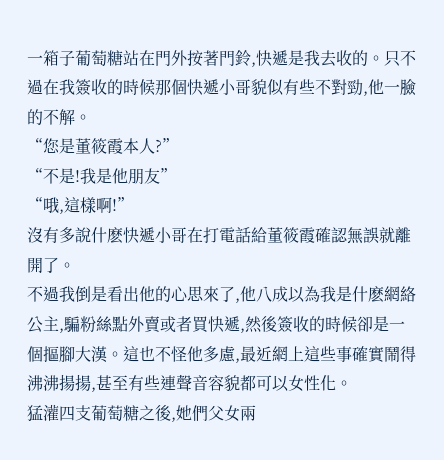一箱子葡萄糖站在門外按著門鈴,快遞是我去收的。只不過在我簽收的時候那個快遞小哥貌似有些不對勁,他一臉的不解。
“您是董筱霞本人?”
“不是!我是他朋友”
“哦,這樣啊!”
沒有多說什麽快遞小哥在打電話給董筱霞確認無誤就離開了。
不過我倒是看出他的心思來了,他八成以為我是什麽網絡公主,騙粉絲點外賣或者買快遞,然後簽收的時候卻是一個摳腳大漢。這也不怪他多慮,最近網上這些事確實鬧得沸沸揚揚,甚至有些連聲音容貌都可以女性化。
猛灌四支葡萄糖之後,她們父女兩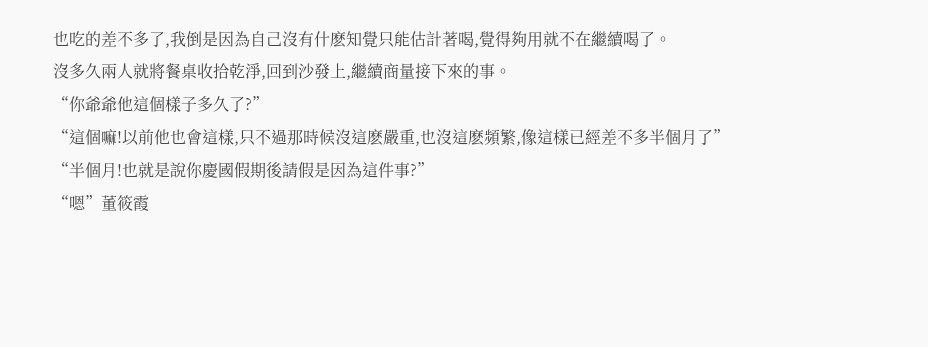也吃的差不多了,我倒是因為自己沒有什麽知覺只能估計著喝,覺得夠用就不在繼續喝了。
沒多久兩人就將餐桌收拾乾淨,回到沙發上,繼續商量接下來的事。
“你爺爺他這個樣子多久了?”
“這個嘛!以前他也會這樣,只不過那時候沒這麽嚴重,也沒這麽頻繁,像這樣已經差不多半個月了”
“半個月!也就是說你慶國假期後請假是因為這件事?”
“嗯”董筱霞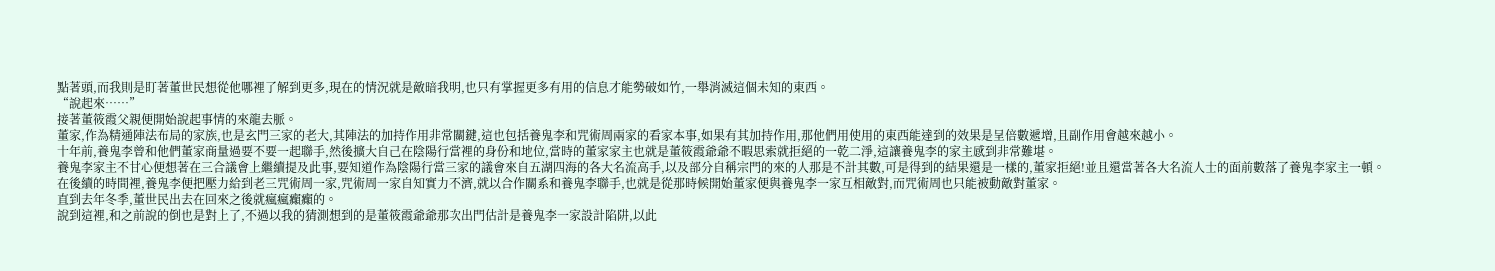點著頭,而我則是盯著董世民想從他哪裡了解到更多,現在的情況就是敵暗我明,也只有掌握更多有用的信息才能勢破如竹,一舉消滅這個未知的東西。
“說起來……”
接著董筱霞父親便開始說起事情的來龍去脈。
董家,作為精通陣法布局的家族,也是玄門三家的老大,其陣法的加持作用非常關鍵,這也包括養鬼李和咒術周兩家的看家本事,如果有其加持作用,那他們用使用的東西能達到的效果是呈倍數遞增,且副作用會越來越小。
十年前,養鬼李曾和他們董家商量過要不要一起聯手,然後擴大自己在陰陽行當裡的身份和地位,當時的董家家主也就是董筱霞爺爺不暇思索就拒絕的一乾二淨,這讓養鬼李的家主感到非常難堪。
養鬼李家主不甘心便想著在三合議會上繼續提及此事,要知道作為陰陽行當三家的議會來自五湖四海的各大名流高手,以及部分自稱宗門的來的人那是不計其數,可是得到的結果還是一樣的,董家拒絕!並且還當著各大名流人士的面前數落了養鬼李家主一頓。
在後續的時間裡,養鬼李便把壓力給到老三咒術周一家,咒術周一家自知實力不濟,就以合作關系和養鬼李聯手,也就是從那時候開始董家便與養鬼李一家互相敵對,而咒術周也只能被動敵對董家。
直到去年冬季,董世民出去在回來之後就瘋瘋癲癲的。
說到這裡,和之前說的倒也是對上了,不過以我的猜測想到的是董筱霞爺爺那次出門估計是養鬼李一家設計陷阱,以此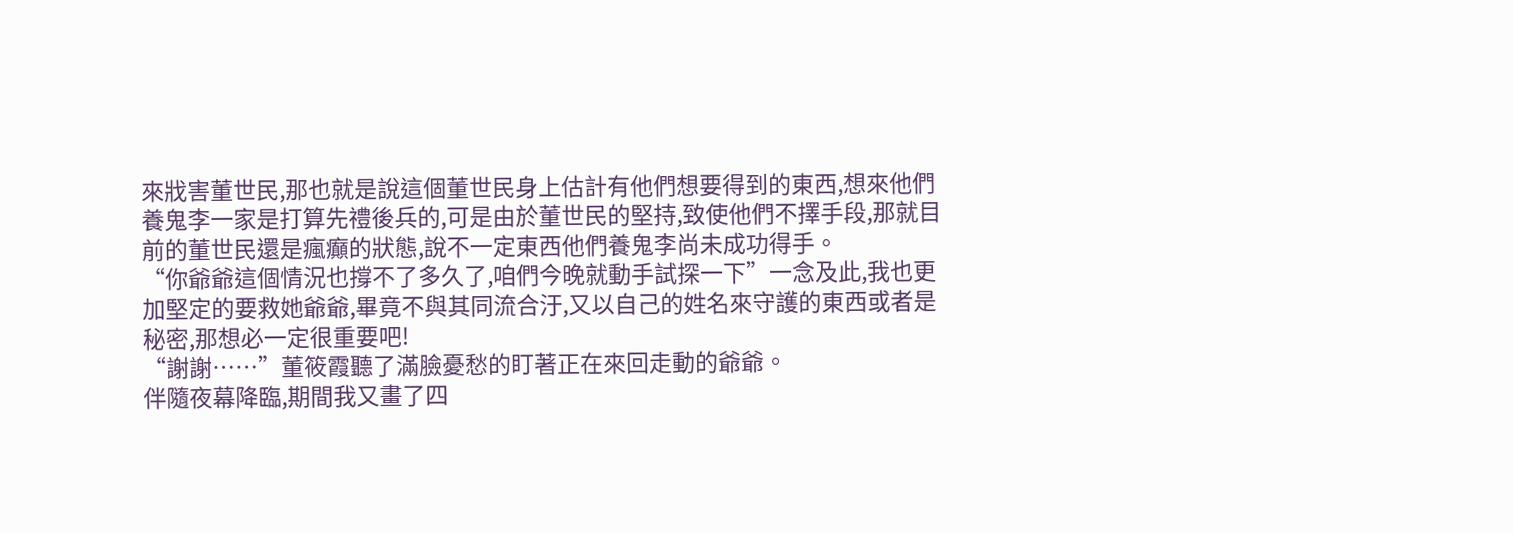來戕害董世民,那也就是說這個董世民身上估計有他們想要得到的東西,想來他們養鬼李一家是打算先禮後兵的,可是由於董世民的堅持,致使他們不擇手段,那就目前的董世民還是瘋癲的狀態,說不一定東西他們養鬼李尚未成功得手。
“你爺爺這個情況也撐不了多久了,咱們今晚就動手試探一下”一念及此,我也更加堅定的要救她爺爺,畢竟不與其同流合汙,又以自己的姓名來守護的東西或者是秘密,那想必一定很重要吧!
“謝謝……”董筱霞聽了滿臉憂愁的盯著正在來回走動的爺爺。
伴隨夜幕降臨,期間我又畫了四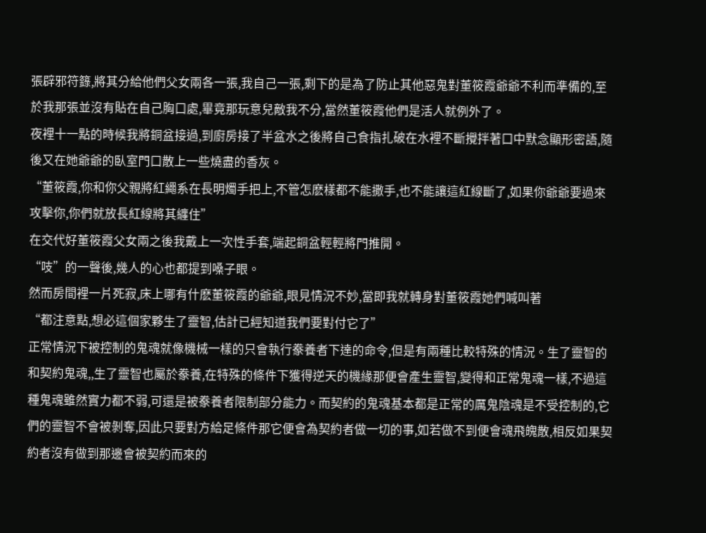張辟邪符籙,將其分給他們父女兩各一張,我自己一張,剩下的是為了防止其他惡鬼對董筱霞爺爺不利而準備的,至於我那張並沒有貼在自己胸口處,畢竟那玩意兒敵我不分,當然董筱霞他們是活人就例外了。
夜裡十一點的時候我將銅盆接過,到廚房接了半盆水之後將自己食指扎破在水裡不斷攪拌著口中默念顯形密語,隨後又在她爺爺的臥室門口散上一些燒盡的香灰。
“董筱霞,你和你父親將紅繩系在長明燭手把上,不管怎麽樣都不能撒手,也不能讓這紅線斷了,如果你爺爺要過來攻擊你,你們就放長紅線將其纏住”
在交代好董筱霞父女兩之後我戴上一次性手套,端起銅盆輕輕將門推開。
“吱”的一聲後,幾人的心也都提到嗓子眼。
然而房間裡一片死寂,床上哪有什麽董筱霞的爺爺,眼見情況不妙,當即我就轉身對董筱霞她們喊叫著
“都注意點,想必這個家夥生了靈智,估計已經知道我們要對付它了”
正常情況下被控制的鬼魂就像機械一樣的只會執行豢養者下達的命令,但是有兩種比較特殊的情況。生了靈智的和契約鬼魂,,生了靈智也屬於豢養,在特殊的條件下獲得逆天的機緣那便會產生靈智,變得和正常鬼魂一樣,不過這種鬼魂雖然實力都不弱,可還是被豢養者限制部分能力。而契約的鬼魂基本都是正常的厲鬼陰魂是不受控制的,它們的靈智不會被剝奪,因此只要對方給足條件那它便會為契約者做一切的事,如若做不到便會魂飛魄散,相反如果契約者沒有做到那邊會被契約而來的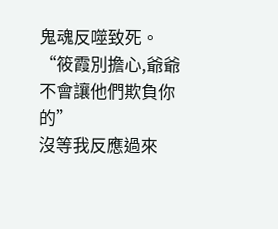鬼魂反噬致死。
“筱霞別擔心,爺爺不會讓他們欺負你的”
沒等我反應過來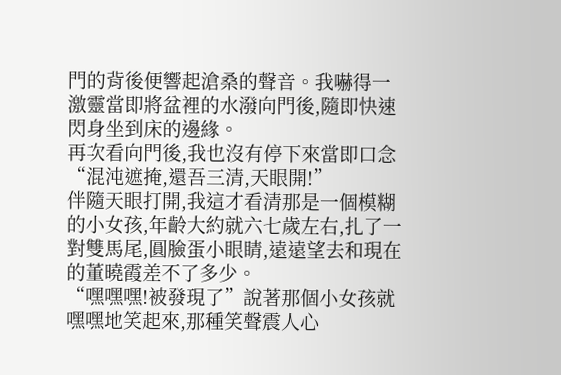門的背後便響起滄桑的聲音。我嚇得一激靈當即將盆裡的水潑向門後,隨即快速閃身坐到床的邊緣。
再次看向門後,我也沒有停下來當即口念“混沌遮掩,還吾三清,天眼開!”
伴隨天眼打開,我這才看清那是一個模糊的小女孩,年齡大約就六七歲左右,扎了一對雙馬尾,圓臉蛋小眼睛,遠遠望去和現在的董曉霞差不了多少。
“嘿嘿嘿!被發現了”說著那個小女孩就嘿嘿地笑起來,那種笑聲震人心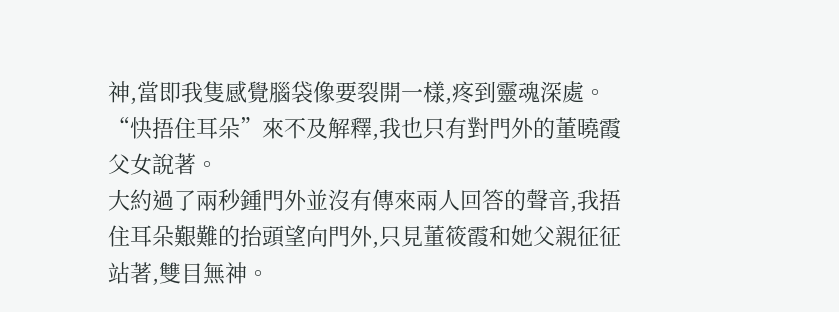神,當即我隻感覺腦袋像要裂開一樣,疼到靈魂深處。
“快捂住耳朵”來不及解釋,我也只有對門外的董曉霞父女說著。
大約過了兩秒鍾門外並沒有傳來兩人回答的聲音,我捂住耳朵艱難的抬頭望向門外,只見董筱霞和她父親征征站著,雙目無神。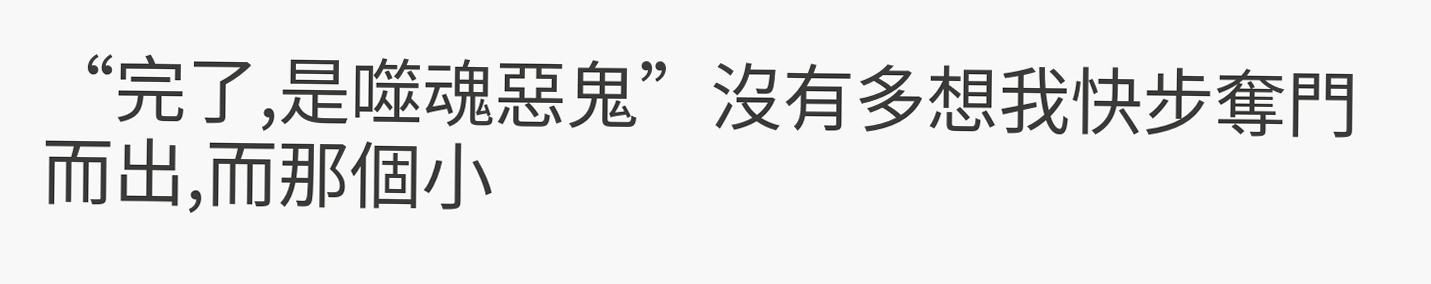“完了,是噬魂惡鬼”沒有多想我快步奪門而出,而那個小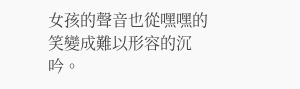女孩的聲音也從嘿嘿的笑變成難以形容的沉吟。